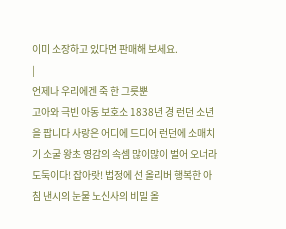이미 소장하고 있다면 판매해 보세요.
|
언제나 우리에겐 죽 한 그릇뿐
고아와 극빈 아동 보호소 1838년 경 런던 소년을 팝니다 사랑은 어디에 드디어 런던에 소매치기 소굴 왕초 영감의 속셈 많이많이 벌어 오너라 도둑이다! 잡아랏! 법정에 선 올리버 행복한 아침 낸시의 눈물 노신사의 비밀 올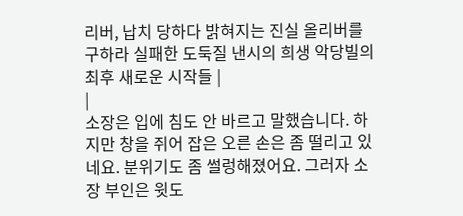리버, 납치 당하다 밝혀지는 진실 올리버를 구하라 실패한 도둑질 낸시의 희생 악당빌의 최후 새로운 시작들 |
|
소장은 입에 침도 안 바르고 말했습니다. 하지만 창을 쥐어 잡은 오른 손은 좀 떨리고 있네요. 분위기도 좀 썰렁해졌어요. 그러자 소장 부인은 윗도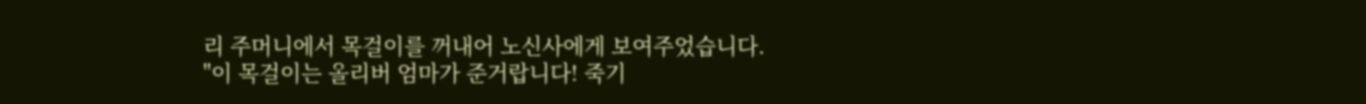리 주머니에서 목걸이를 꺼내어 노신사에게 보여주었습니다.
"이 목걸이는 올리버 엄마가 준거랍니다! 죽기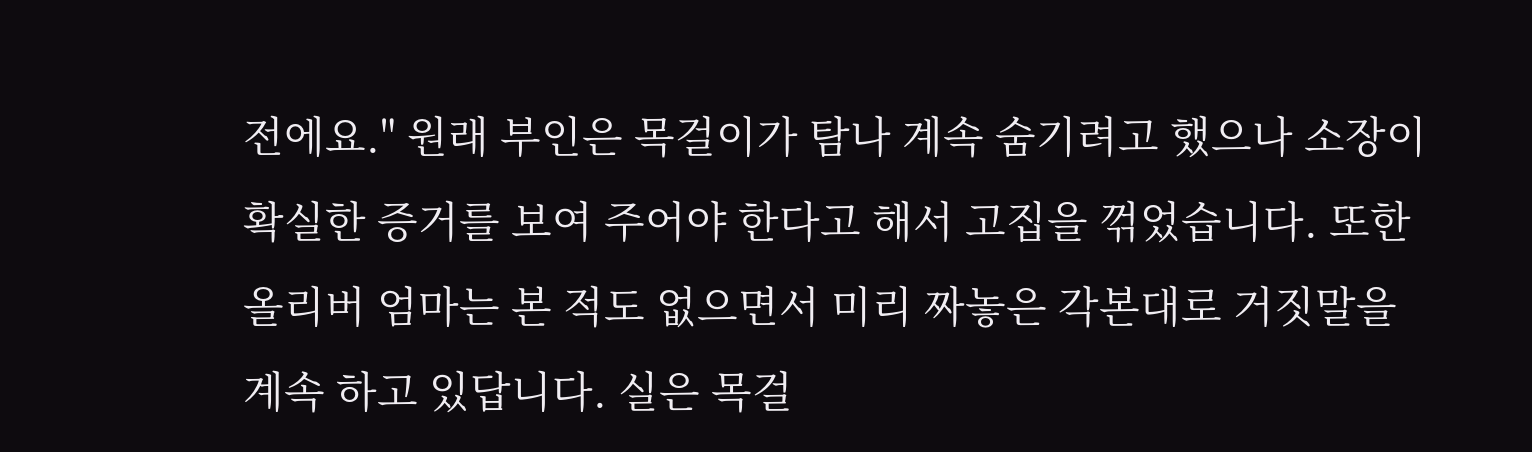전에요." 원래 부인은 목걸이가 탐나 계속 숨기려고 했으나 소장이 확실한 증거를 보여 주어야 한다고 해서 고집을 꺾었습니다. 또한 올리버 엄마는 본 적도 없으면서 미리 짜놓은 각본대로 거짓말을 계속 하고 있답니다. 실은 목걸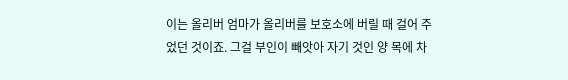이는 올리버 엄마가 올리버를 보호소에 버릴 때 걸어 주었던 것이죠. 그걸 부인이 빼앗아 자기 것인 양 목에 차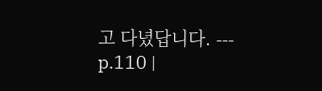고 다녔답니다. --- p.110 |